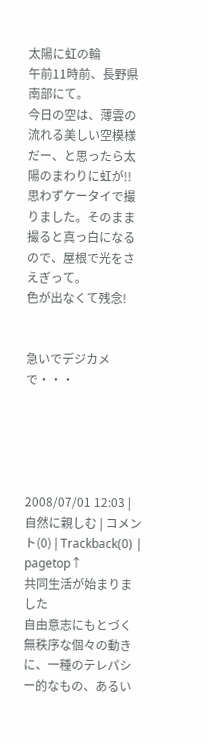太陽に虹の輪
午前11時前、長野県南部にて。
今日の空は、薄雲の流れる美しい空模様だー、と思ったら太陽のまわりに虹が!!
思わずケータイで撮りました。そのまま撮ると真っ白になるので、屋根で光をさえぎって。
色が出なくて残念!


急いでデジカメで・・・





2008/07/01 12:03 | 自然に親しむ | コメント(0) | Trackback(0) | pagetop↑
共同生活が始まりました
自由意志にもとづく無秩序な個々の動きに、一種のテレパシー的なもの、あるい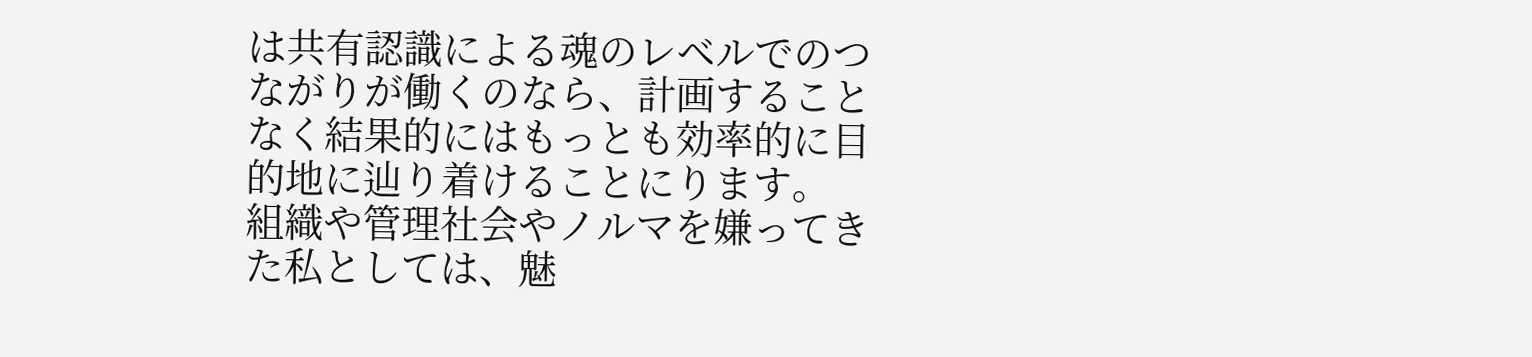は共有認識による魂のレベルでのつながりが働くのなら、計画することなく結果的にはもっとも効率的に目的地に辿り着けることにります。
組織や管理社会やノルマを嫌ってきた私としては、魅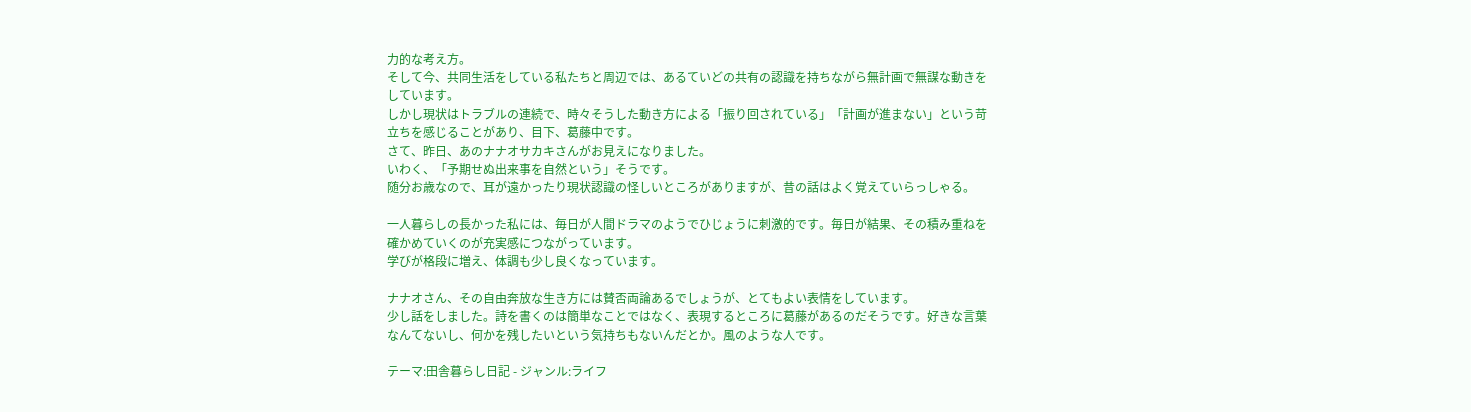力的な考え方。
そして今、共同生活をしている私たちと周辺では、あるていどの共有の認識を持ちながら無計画で無謀な動きをしています。
しかし現状はトラブルの連続で、時々そうした動き方による「振り回されている」「計画が進まない」という苛立ちを感じることがあり、目下、葛藤中です。
さて、昨日、あのナナオサカキさんがお見えになりました。
いわく、「予期せぬ出来事を自然という」そうです。
随分お歳なので、耳が遠かったり現状認識の怪しいところがありますが、昔の話はよく覚えていらっしゃる。

一人暮らしの長かった私には、毎日が人間ドラマのようでひじょうに刺激的です。毎日が結果、その積み重ねを確かめていくのが充実感につながっています。
学びが格段に増え、体調も少し良くなっています。

ナナオさん、その自由奔放な生き方には賛否両論あるでしょうが、とてもよい表情をしています。
少し話をしました。詩を書くのは簡単なことではなく、表現するところに葛藤があるのだそうです。好きな言葉なんてないし、何かを残したいという気持ちもないんだとか。風のような人です。

テーマ:田舎暮らし日記 - ジャンル:ライフ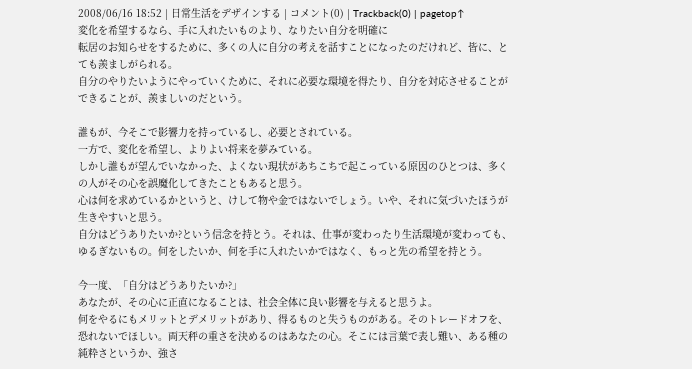2008/06/16 18:52 | 日常生活をデザインする | コメント(0) | Trackback(0) | pagetop↑
変化を希望するなら、手に入れたいものより、なりたい自分を明確に
転居のお知らせをするために、多くの人に自分の考えを話すことになったのだけれど、皆に、とても羨ましがられる。
自分のやりたいようにやっていくために、それに必要な環境を得たり、自分を対応させることができることが、羨ましいのだという。

誰もが、今そこで影響力を持っているし、必要とされている。
一方で、変化を希望し、よりよい将来を夢みている。
しかし誰もが望んでいなかった、よくない現状があちこちで起こっている原因のひとつは、多くの人がその心を誤魔化してきたこともあると思う。
心は何を求めているかというと、けして物や金ではないでしょう。いや、それに気づいたほうが生きやすいと思う。
自分はどうありたいか?という信念を持とう。それは、仕事が変わったり生活環境が変わっても、ゆるぎないもの。何をしたいか、何を手に入れたいかではなく、もっと先の希望を持とう。

今一度、「自分はどうありたいか?」
あなたが、その心に正直になることは、社会全体に良い影響を与えると思うよ。
何をやるにもメリットとデメリットがあり、得るものと失うものがある。そのトレードオフを、恐れないでほしい。両天秤の重さを決めるのはあなたの心。そこには言葉で表し難い、ある種の純粋さというか、強さ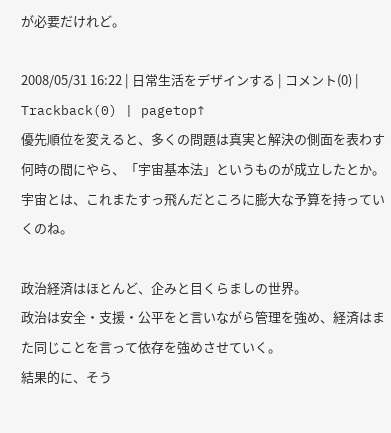が必要だけれど。

2008/05/31 16:22 | 日常生活をデザインする | コメント(0) | Trackback(0) | pagetop↑
優先順位を変えると、多くの問題は真実と解決の側面を表わす
何時の間にやら、「宇宙基本法」というものが成立したとか。
宇宙とは、これまたすっ飛んだところに膨大な予算を持っていくのね。

政治経済はほとんど、企みと目くらましの世界。
政治は安全・支援・公平をと言いながら管理を強め、経済はまた同じことを言って依存を強めさせていく。
結果的に、そう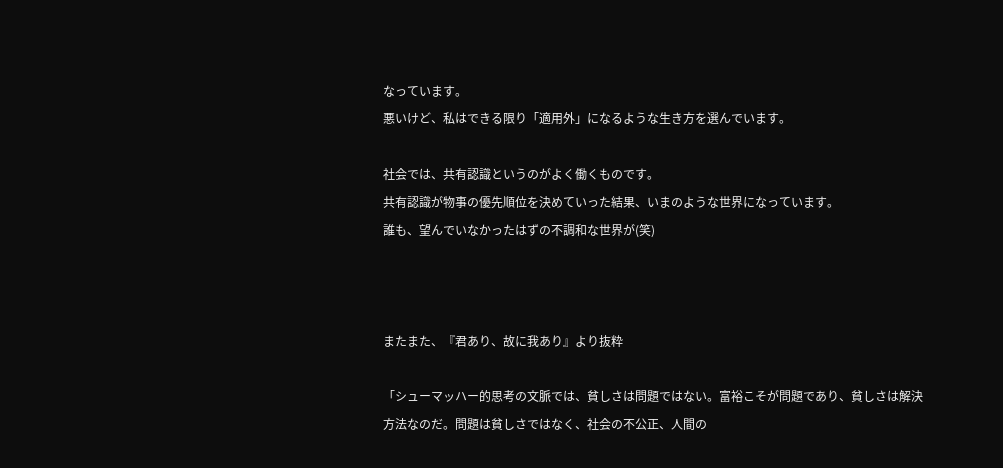なっています。
悪いけど、私はできる限り「適用外」になるような生き方を選んでいます。

社会では、共有認識というのがよく働くものです。
共有認識が物事の優先順位を決めていった結果、いまのような世界になっています。
誰も、望んでいなかったはずの不調和な世界が(笑)



またまた、『君あり、故に我あり』より抜粋

「シューマッハー的思考の文脈では、貧しさは問題ではない。富裕こそが問題であり、貧しさは解決方法なのだ。問題は貧しさではなく、社会の不公正、人間の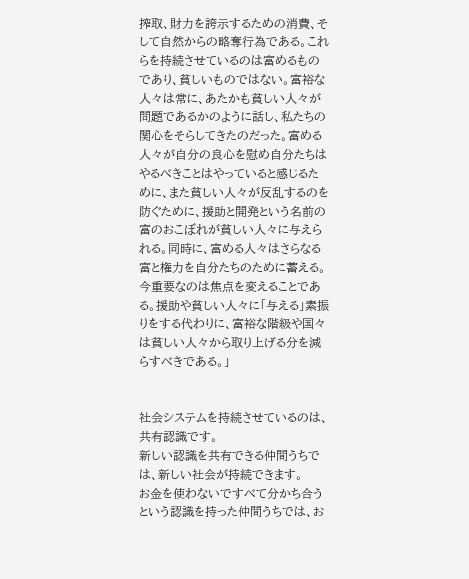搾取、財力を誇示するための消費、そして自然からの略奪行為である。これらを持続させているのは富めるものであり、貧しいものではない。富裕な人々は常に、あたかも貧しい人々が問題であるかのように話し、私たちの関心をそらしてきたのだった。富める人々が自分の良心を慰め自分たちはやるべきことはやっていると感じるために、また貧しい人々が反乱するのを防ぐために、援助と開発という名前の富のおこぼれが貧しい人々に与えられる。同時に、富める人々はさらなる富と権力を自分たちのために蓄える。今重要なのは焦点を変えることである。援助や貧しい人々に「与える」素振りをする代わりに、富裕な階級や国々は貧しい人々から取り上げる分を減らすべきである。」


社会システムを持続させているのは、共有認識です。
新しい認識を共有できる仲間うちでは、新しい社会が持続できます。
お金を使わないですべて分かち合うという認識を持った仲間うちでは、お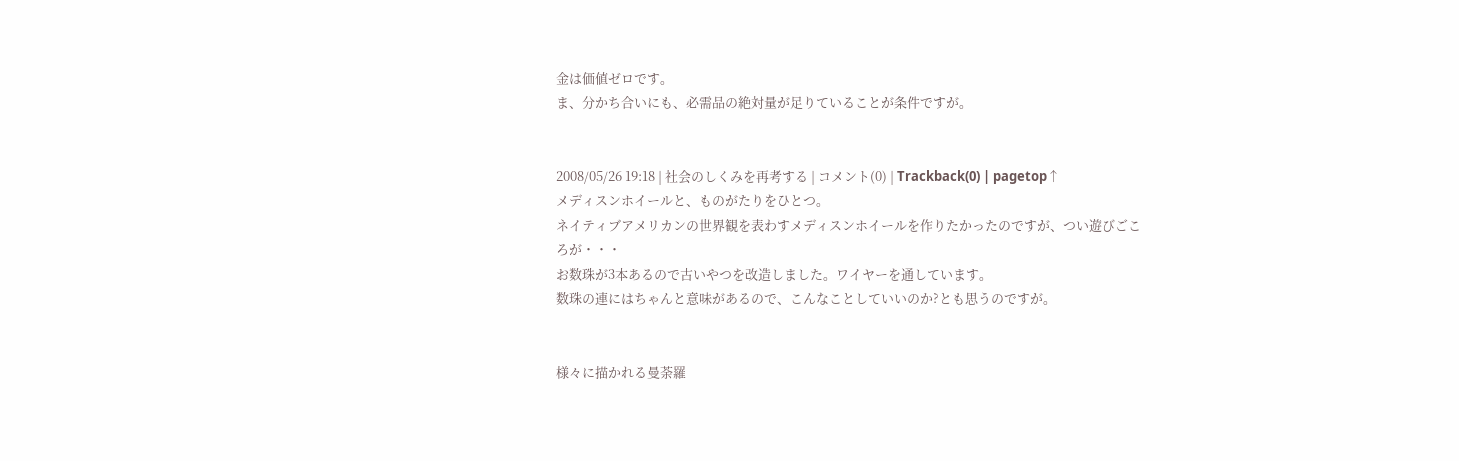金は価値ゼロです。
ま、分かち合いにも、必需品の絶対量が足りていることが条件ですが。


2008/05/26 19:18 | 社会のしくみを再考する | コメント(0) | Trackback(0) | pagetop↑
メディスンホイールと、ものがたりをひとつ。
ネイティブアメリカンの世界観を表わすメディスンホイールを作りたかったのですが、つい遊びごころが・・・
お数珠が3本あるので古いやつを改造しました。ワイヤーを通しています。
数珠の連にはちゃんと意味があるので、こんなことしていいのか?とも思うのですが。


様々に描かれる曼荼羅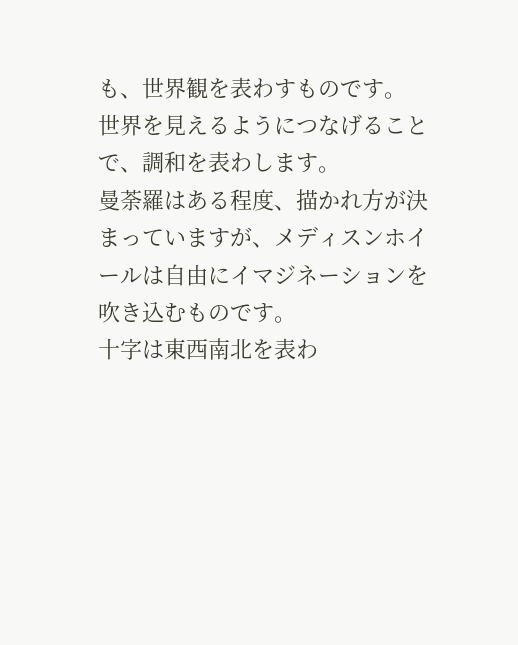も、世界観を表わすものです。
世界を見えるようにつなげることで、調和を表わします。
曼荼羅はある程度、描かれ方が決まっていますが、メディスンホイールは自由にイマジネーションを吹き込むものです。
十字は東西南北を表わ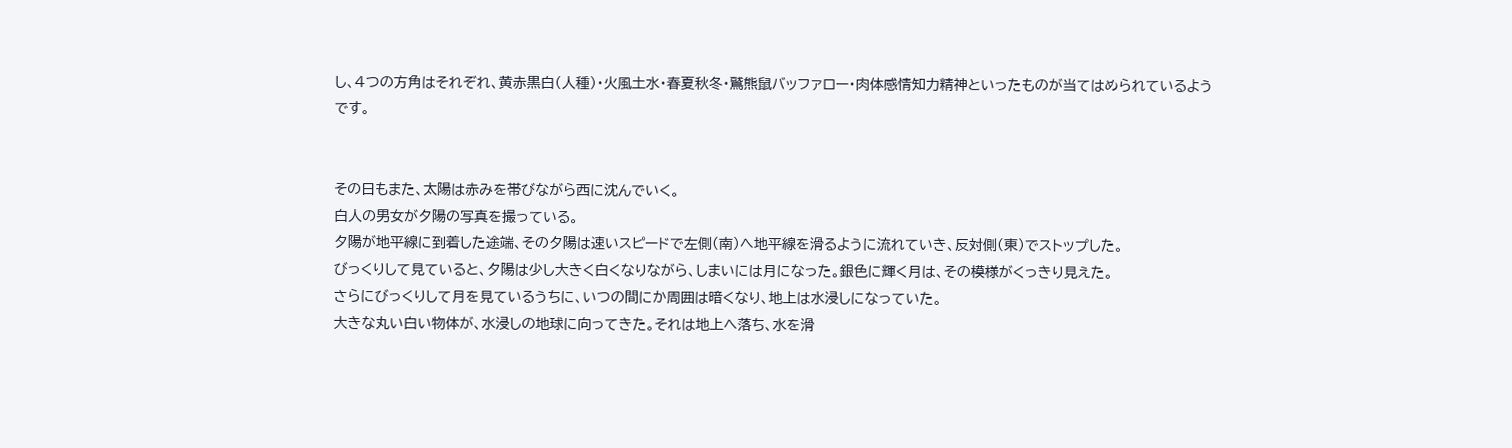し、4つの方角はそれぞれ、黄赤黒白(人種)・火風土水・春夏秋冬・鷲熊鼠バッファロー・肉体感情知力精神といったものが当てはめられているようです。


その日もまた、太陽は赤みを帯びながら西に沈んでいく。
白人の男女が夕陽の写真を撮っている。
夕陽が地平線に到着した途端、その夕陽は速いスピードで左側(南)へ地平線を滑るように流れていき、反対側(東)でストップした。
びっくりして見ていると、夕陽は少し大きく白くなりながら、しまいには月になった。銀色に輝く月は、その模様がくっきり見えた。
さらにびっくりして月を見ているうちに、いつの間にか周囲は暗くなり、地上は水浸しになっていた。
大きな丸い白い物体が、水浸しの地球に向ってきた。それは地上へ落ち、水を滑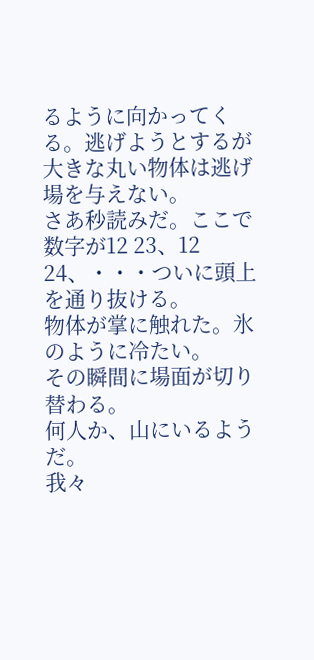るように向かってくる。逃げようとするが大きな丸い物体は逃げ場を与えない。
さあ秒読みだ。ここで数字が12 23、12 24、・・・ついに頭上を通り抜ける。
物体が掌に触れた。氷のように冷たい。
その瞬間に場面が切り替わる。
何人か、山にいるようだ。
我々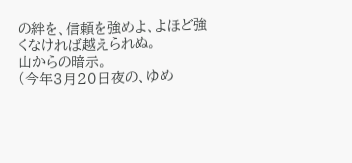の絆を、信頼を強めよ、よほど強くなければ越えられぬ。
山からの暗示。
(今年3月20日夜の、ゆめ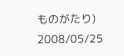ものがたり)
2008/05/25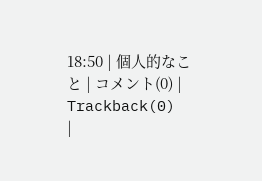18:50 | 個人的なこと | コメント(0) | Trackback(0) |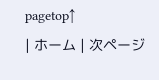pagetop↑
| ホーム | 次ページ